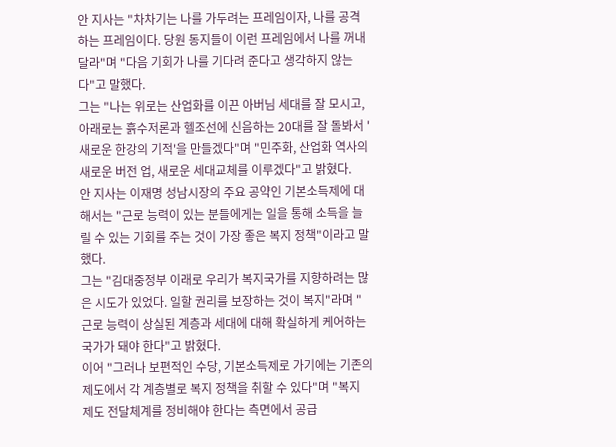안 지사는 "차차기는 나를 가두려는 프레임이자, 나를 공격하는 프레임이다. 당원 동지들이 이런 프레임에서 나를 꺼내 달라"며 "다음 기회가 나를 기다려 준다고 생각하지 않는다"고 말했다.
그는 "나는 위로는 산업화를 이끈 아버님 세대를 잘 모시고, 아래로는 흙수저론과 헬조선에 신음하는 20대를 잘 돌봐서 '새로운 한강의 기적'을 만들겠다"며 "민주화, 산업화 역사의 새로운 버전 업, 새로운 세대교체를 이루겠다"고 밝혔다.
안 지사는 이재명 성남시장의 주요 공약인 기본소득제에 대해서는 "근로 능력이 있는 분들에게는 일을 통해 소득을 늘릴 수 있는 기회를 주는 것이 가장 좋은 복지 정책"이라고 말했다.
그는 "김대중정부 이래로 우리가 복지국가를 지향하려는 많은 시도가 있었다. 일할 권리를 보장하는 것이 복지"라며 "근로 능력이 상실된 계층과 세대에 대해 확실하게 케어하는 국가가 돼야 한다"고 밝혔다.
이어 "그러나 보편적인 수당, 기본소득제로 가기에는 기존의 제도에서 각 계층별로 복지 정책을 취할 수 있다"며 "복지 제도 전달체계를 정비해야 한다는 측면에서 공급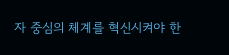자 중심의 체계를 혁신시켜야 한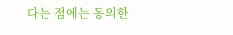다는 점에는 동의한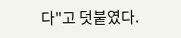다"고 덧붙였다.